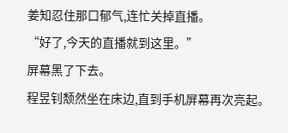姜知忍住那口郁气,连忙关掉直播。
“好了,今天的直播就到这里。”
屏幕黑了下去。
程昱钊颓然坐在床边,直到手机屏幕再次亮起。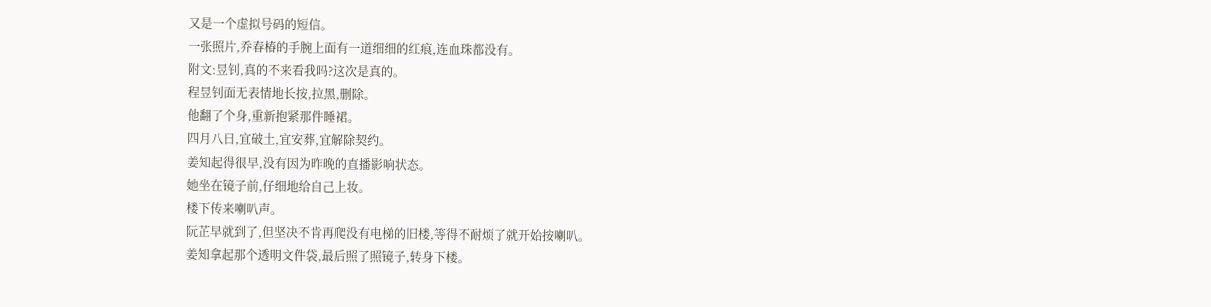又是一个虚拟号码的短信。
一张照片,乔春椿的手腕上面有一道细细的红痕,连血珠都没有。
附文:昱钊,真的不来看我吗?这次是真的。
程昱钊面无表情地长按,拉黑,删除。
他翻了个身,重新抱紧那件睡裙。
四月八日,宜破土,宜安葬,宜解除契约。
姜知起得很早,没有因为昨晚的直播影响状态。
她坐在镜子前,仔细地给自己上妆。
楼下传来喇叭声。
阮芷早就到了,但坚决不肯再爬没有电梯的旧楼,等得不耐烦了就开始按喇叭。
姜知拿起那个透明文件袋,最后照了照镜子,转身下楼。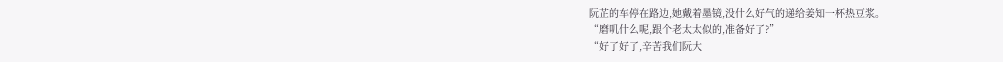阮芷的车停在路边,她戴着墨镜,没什么好气的递给姜知一杯热豆浆。
“磨叽什么呢,跟个老太太似的,准备好了?”
“好了好了,辛苦我们阮大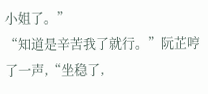小姐了。”
“知道是辛苦我了就行。”阮芷哼了一声,“坐稳了,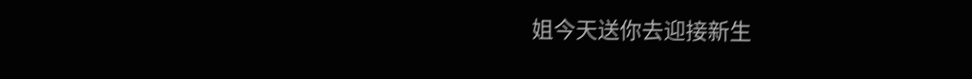姐今天送你去迎接新生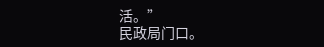活。”
民政局门口。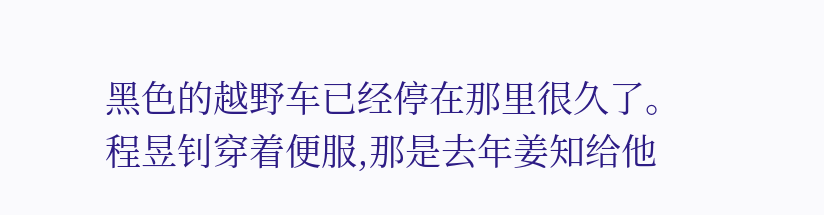黑色的越野车已经停在那里很久了。
程昱钊穿着便服,那是去年姜知给他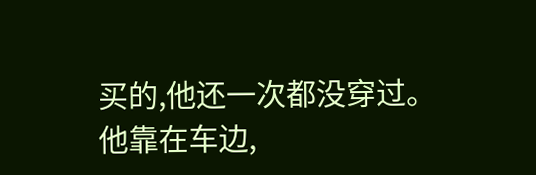买的,他还一次都没穿过。
他靠在车边,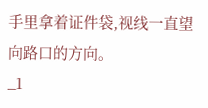手里拿着证件袋,视线一直望向路口的方向。
_1